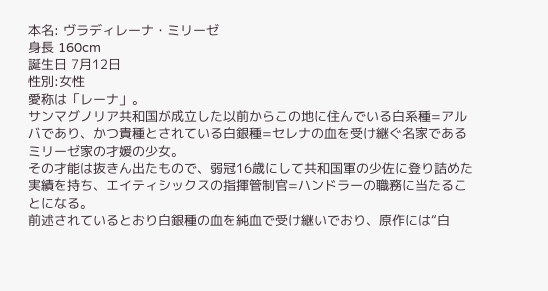本名: ヴラディレーナ・ミリーゼ
身長 160cm
誕生日 7月12日
性別:女性
愛称は「レーナ」。
サンマグノリア共和国が成立した以前からこの地に住んでいる白系種=アルバであり、かつ貴種とされている白銀種=セレナの血を受け継ぐ名家であるミリーゼ家の才媛の少女。
その才能は抜きん出たもので、弱冠16歳にして共和国軍の少佐に登り詰めた実績を持ち、エイティシックスの指揮管制官=ハンドラーの職務に当たることになる。
前述されているとおり白銀種の血を純血で受け継いでおり、原作には“白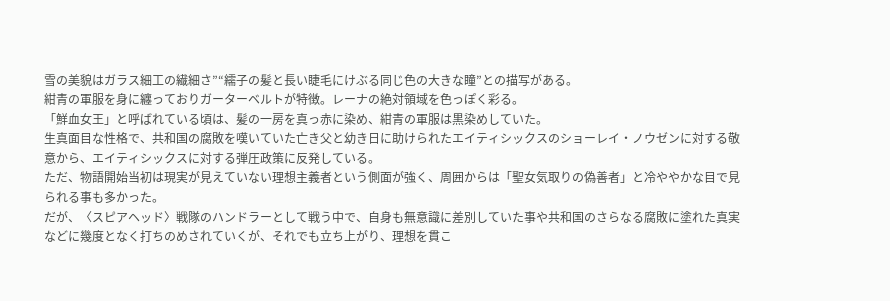雪の美貌はガラス細工の繊細さ”“繻子の髪と長い睫毛にけぶる同じ色の大きな瞳”との描写がある。
紺青の軍服を身に纏っておりガーターベルトが特徴。レーナの絶対領域を色っぽく彩る。
「鮮血女王」と呼ばれている頃は、髪の一房を真っ赤に染め、紺青の軍服は黒染めしていた。
生真面目な性格で、共和国の腐敗を嘆いていた亡き父と幼き日に助けられたエイティシックスのショーレイ・ノウゼンに対する敬意から、エイティシックスに対する弾圧政策に反発している。
ただ、物語開始当初は現実が見えていない理想主義者という側面が強く、周囲からは「聖女気取りの偽善者」と冷ややかな目で見られる事も多かった。
だが、〈スピアヘッド〉戦隊のハンドラーとして戦う中で、自身も無意識に差別していた事や共和国のさらなる腐敗に塗れた真実などに幾度となく打ちのめされていくが、それでも立ち上がり、理想を貫こ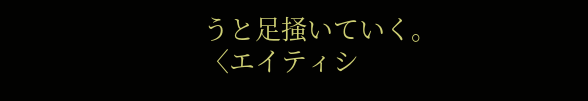うと足掻いていく。
〈エイティシ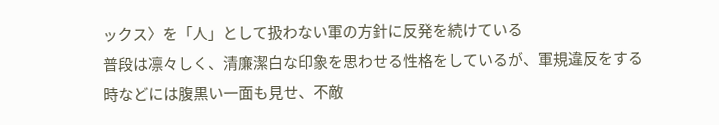ックス〉を「人」として扱わない軍の方針に反発を続けている
普段は凛々しく、清廉潔白な印象を思わせる性格をしているが、軍規違反をする時などには腹黒い一面も見せ、不敵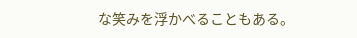な笑みを浮かべることもある。